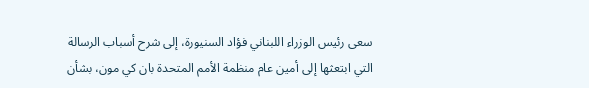سعى رئيس الوزراء اللبناني فؤاد السنيورة، إلى شرح أسباب الرسالة التي ابتعثها إلى أمين عام منظمة الأمم المتحدة بان كي مون، بشأن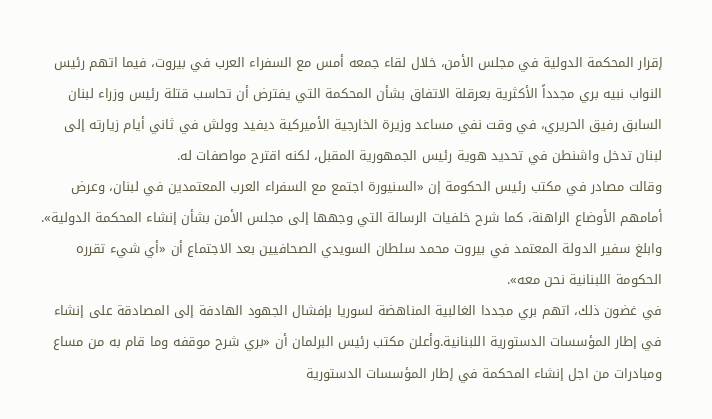إقرار المحكمة الدولية في مجلس الأمن، خلال لقاء جمعه أمس مع السفراء العرب في بيروت، فيما اتهم رئيس النواب نبيه بري مجدداً الأكثرية بعرقلة الاتفاق بشأن المحكمة التي يفترض أن تحاسب قتلة رئيس وزراء لبنان السابق رفيق الحريري، في وقت نفي مساعد وزيرة الخارجية الأميركية ديفيد وولش في ثاني أيام زيارته إلى لبنان تدخل واشنطن في تحديد هوية رئيس الجمهورية المقبل، لكنه اقترح مواصفات له.
وقالت مصادر في مكتب رئيس الحكومة إن «السنيورة اجتمع مع السفراء العرب المعتمدين في لبنان، وعرض أمامهم الأوضاع الراهنة، كما شرح خلفيات الرسالة التي وجهها إلى مجلس الأمن بشأن إنشاء المحكمة الدولية». وابلغ سفير الدولة المعتمد في بيروت محمد سلطان السويدي الصحافيين بعد الاجتماع أن «أي شيء تقرره الحكومة اللبنانية نحن معه».
في غضون ذلك، اتهم بري مجددا الغالبية المناهضة لسوريا بإفشال الجهود الهادفة إلى المصادقة على إنشاء في إطار المؤسسات الدستورية اللبنانية.وأعلن مكتب رئيس البرلمان أن «بري شرح موقفه وما قام به من مساع ومبادرات من اجل إنشاء المحكمة في إطار المؤسسات الدستورية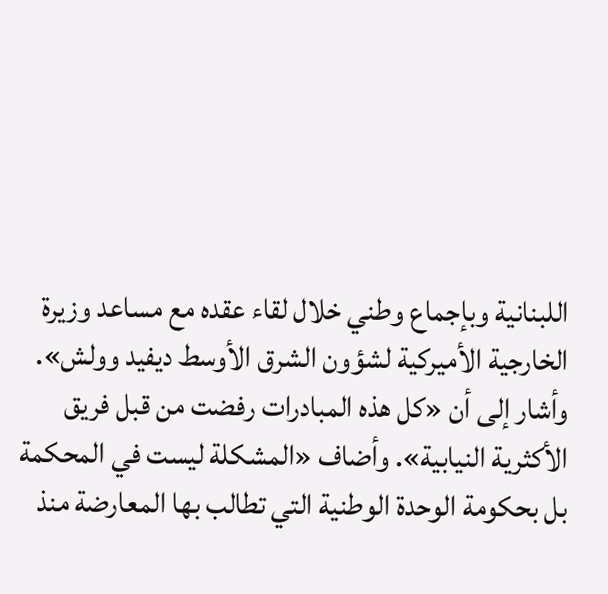اللبنانية وبإجماع وطني خلال لقاء عقده مع مساعد وزيرة الخارجية الأميركية لشؤون الشرق الأوسط ديفيد وولش».
وأشار إلى أن «كل هذه المبادرات رفضت من قبل فريق الأكثرية النيابية». وأضاف «المشكلة ليست في المحكمة بل بحكومة الوحدة الوطنية التي تطالب بها المعارضة منذ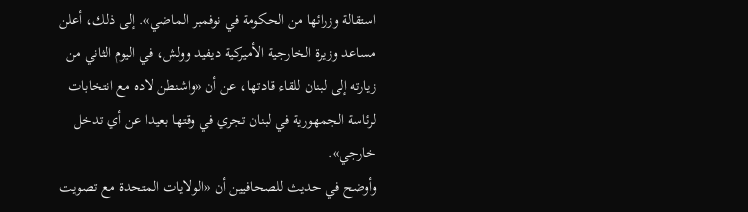استقالة وزرائها من الحكومة في نوفمبر الماضي». إلى ذلك، أعلن مساعد وزيرة الخارجية الأميركية ديفيد وولش، في اليوم الثاني من زيارته إلى لبنان للقاء قادتها، عن أن «واشنطن لاده مع انتخابات لرئاسة الجمهورية في لبنان تجري في وقتها بعيدا عن أي تدخل خارجي».
وأوضح في حديث للصحافيين أن «الولايات المتحدة مع تصويت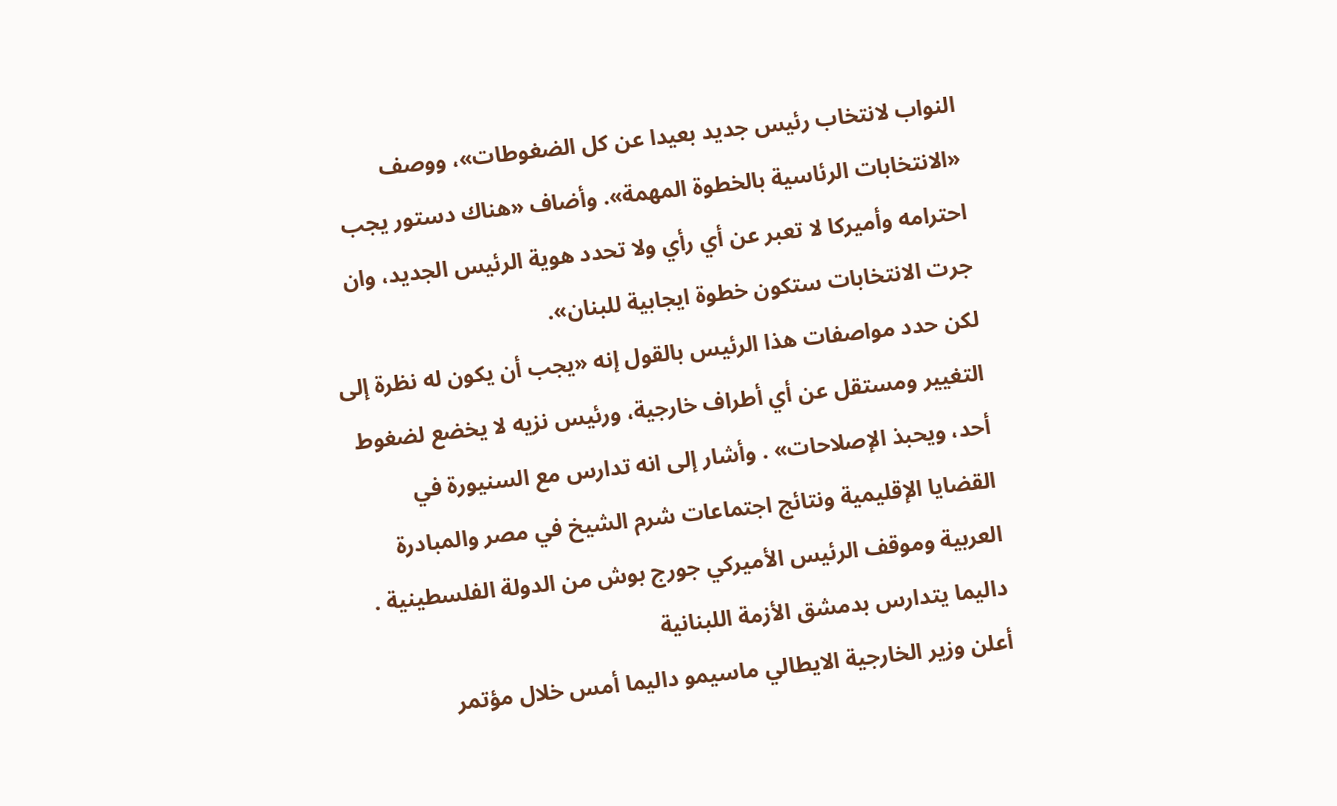النواب لانتخاب رئيس جديد بعيدا عن كل الضغوطات»، ووصف «الانتخابات الرئاسية بالخطوة المهمة». وأضاف «هناك دستور يجب احترامه وأميركا لا تعبر عن أي رأي ولا تحدد هوية الرئيس الجديد، وان جرت الانتخابات ستكون خطوة ايجابية للبنان».
لكن حدد مواصفات هذا الرئيس بالقول إنه «يجب أن يكون له نظرة إلى التغيير ومستقل عن أي أطراف خارجية، ورئيس نزيه لا يخضع لضغوط أحد، ويحبذ الإصلاحات» . وأشار إلى انه تدارس مع السنيورة في القضايا الإقليمية ونتائج اجتماعات شرم الشيخ في مصر والمبادرة العربية وموقف الرئيس الأميركي جورج بوش من الدولة الفلسطينية .
داليما يتدارس بدمشق الأزمة اللبنانية
أعلن وزير الخارجية الايطالي ماسيمو داليما أمس خلال مؤتمر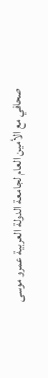صحافي مع الأمين العام لجامعة الدولة العربية عمرو موسى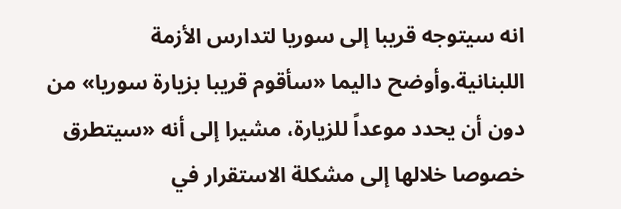انه سيتوجه قريبا إلى سوريا لتدارس الأزمة اللبنانية.وأوضح داليما «سأقوم قريبا بزيارة سوريا» من دون أن يحدد موعداً للزيارة، مشيرا إلى أنه «سيتطرق خصوصا خلالها إلى مشكلة الاستقرار في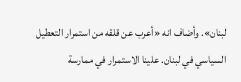لبنان». وأضاف انه «أعرب عن قلقه من استمرار التعطيل السياسي في لبنان. علينا الاستمرار في ممارسة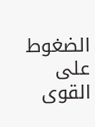الضغوط على القوى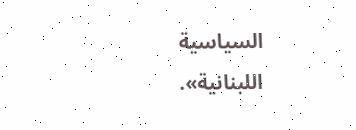السياسية اللبنانية».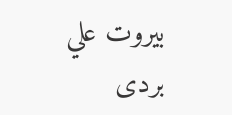بيروت علي بردى